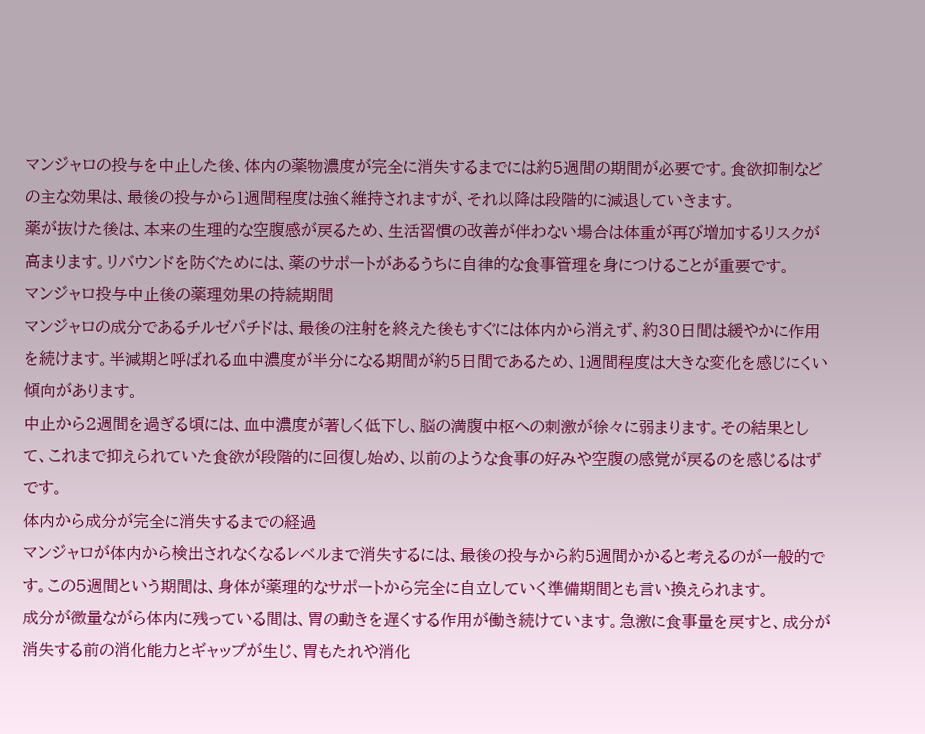マンジャロの投与を中止した後、体内の薬物濃度が完全に消失するまでには約5週間の期間が必要です。食欲抑制などの主な効果は、最後の投与から1週間程度は強く維持されますが、それ以降は段階的に減退していきます。
薬が抜けた後は、本来の生理的な空腹感が戻るため、生活習慣の改善が伴わない場合は体重が再び増加するリスクが高まります。リバウンドを防ぐためには、薬のサポートがあるうちに自律的な食事管理を身につけることが重要です。
マンジャロ投与中止後の薬理効果の持続期間
マンジャロの成分であるチルゼパチドは、最後の注射を終えた後もすぐには体内から消えず、約30日間は緩やかに作用を続けます。半減期と呼ばれる血中濃度が半分になる期間が約5日間であるため、1週間程度は大きな変化を感じにくい傾向があります。
中止から2週間を過ぎる頃には、血中濃度が著しく低下し、脳の満腹中枢への刺激が徐々に弱まります。その結果として、これまで抑えられていた食欲が段階的に回復し始め、以前のような食事の好みや空腹の感覚が戻るのを感じるはずです。
体内から成分が完全に消失するまでの経過
マンジャロが体内から検出されなくなるレベルまで消失するには、最後の投与から約5週間かかると考えるのが一般的です。この5週間という期間は、身体が薬理的なサポートから完全に自立していく準備期間とも言い換えられます。
成分が微量ながら体内に残っている間は、胃の動きを遅くする作用が働き続けています。急激に食事量を戻すと、成分が消失する前の消化能力とギャップが生じ、胃もたれや消化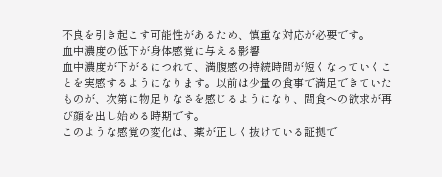不良を引き起こす可能性があるため、慎重な対応が必要です。
血中濃度の低下が身体感覚に与える影響
血中濃度が下がるにつれて、満腹感の持続時間が短くなっていくことを実感するようになります。以前は少量の食事で満足できていたものが、次第に物足りなさを感じるようになり、間食への欲求が再び顔を出し始める時期です。
このような感覚の変化は、薬が正しく抜けている証拠で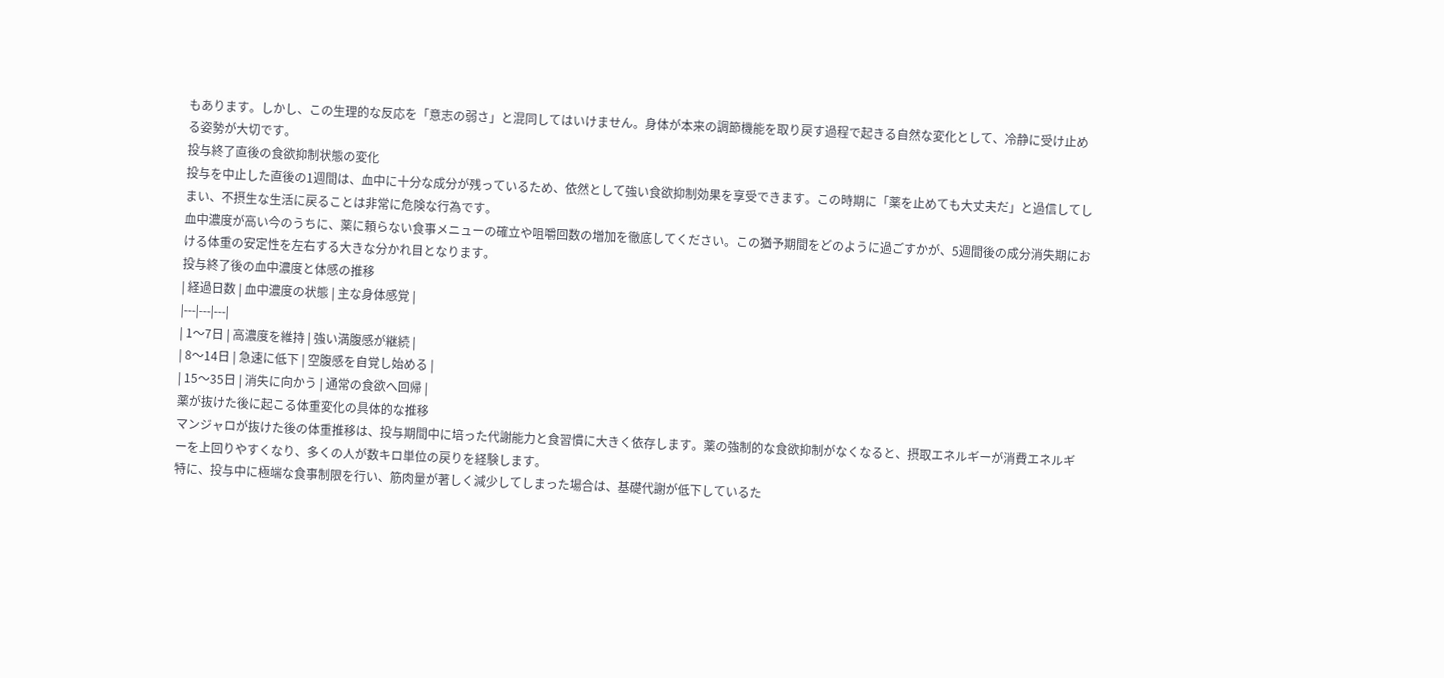もあります。しかし、この生理的な反応を「意志の弱さ」と混同してはいけません。身体が本来の調節機能を取り戻す過程で起きる自然な変化として、冷静に受け止める姿勢が大切です。
投与終了直後の食欲抑制状態の変化
投与を中止した直後の1週間は、血中に十分な成分が残っているため、依然として強い食欲抑制効果を享受できます。この時期に「薬を止めても大丈夫だ」と過信してしまい、不摂生な生活に戻ることは非常に危険な行為です。
血中濃度が高い今のうちに、薬に頼らない食事メニューの確立や咀嚼回数の増加を徹底してください。この猶予期間をどのように過ごすかが、5週間後の成分消失期における体重の安定性を左右する大きな分かれ目となります。
投与終了後の血中濃度と体感の推移
| 経過日数 | 血中濃度の状態 | 主な身体感覚 |
|---|---|---|
| 1〜7日 | 高濃度を維持 | 強い満腹感が継続 |
| 8〜14日 | 急速に低下 | 空腹感を自覚し始める |
| 15〜35日 | 消失に向かう | 通常の食欲へ回帰 |
薬が抜けた後に起こる体重変化の具体的な推移
マンジャロが抜けた後の体重推移は、投与期間中に培った代謝能力と食習慣に大きく依存します。薬の強制的な食欲抑制がなくなると、摂取エネルギーが消費エネルギーを上回りやすくなり、多くの人が数キロ単位の戻りを経験します。
特に、投与中に極端な食事制限を行い、筋肉量が著しく減少してしまった場合は、基礎代謝が低下しているた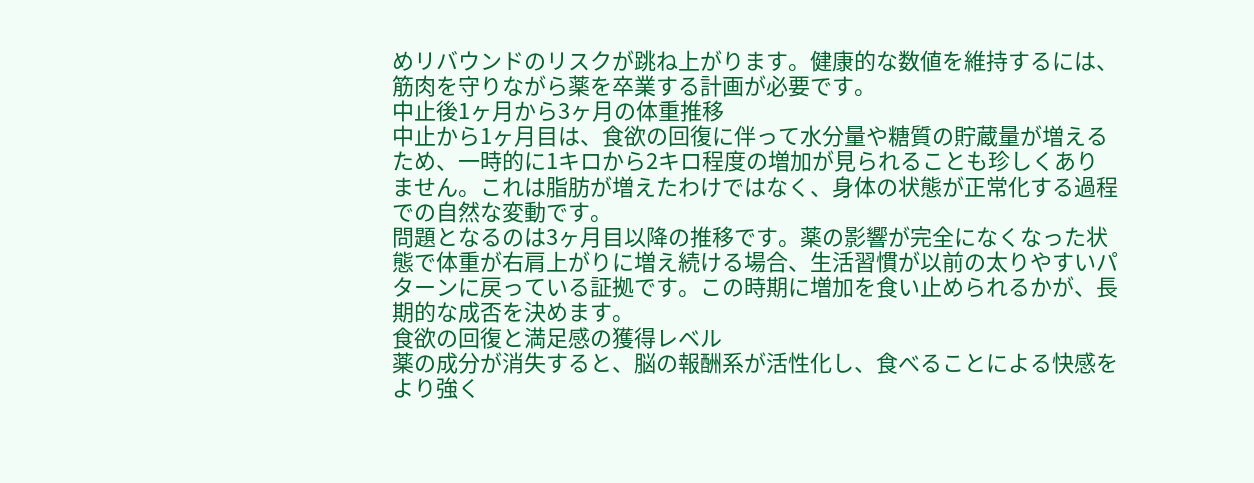めリバウンドのリスクが跳ね上がります。健康的な数値を維持するには、筋肉を守りながら薬を卒業する計画が必要です。
中止後1ヶ月から3ヶ月の体重推移
中止から1ヶ月目は、食欲の回復に伴って水分量や糖質の貯蔵量が増えるため、一時的に1キロから2キロ程度の増加が見られることも珍しくありません。これは脂肪が増えたわけではなく、身体の状態が正常化する過程での自然な変動です。
問題となるのは3ヶ月目以降の推移です。薬の影響が完全になくなった状態で体重が右肩上がりに増え続ける場合、生活習慣が以前の太りやすいパターンに戻っている証拠です。この時期に増加を食い止められるかが、長期的な成否を決めます。
食欲の回復と満足感の獲得レベル
薬の成分が消失すると、脳の報酬系が活性化し、食べることによる快感をより強く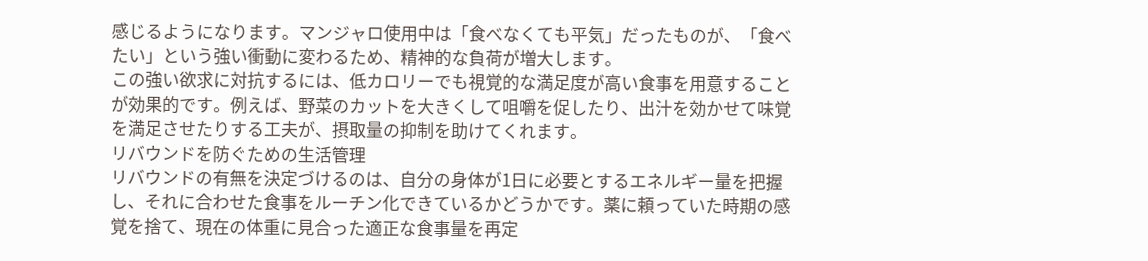感じるようになります。マンジャロ使用中は「食べなくても平気」だったものが、「食べたい」という強い衝動に変わるため、精神的な負荷が増大します。
この強い欲求に対抗するには、低カロリーでも視覚的な満足度が高い食事を用意することが効果的です。例えば、野菜のカットを大きくして咀嚼を促したり、出汁を効かせて味覚を満足させたりする工夫が、摂取量の抑制を助けてくれます。
リバウンドを防ぐための生活管理
リバウンドの有無を決定づけるのは、自分の身体が1日に必要とするエネルギー量を把握し、それに合わせた食事をルーチン化できているかどうかです。薬に頼っていた時期の感覚を捨て、現在の体重に見合った適正な食事量を再定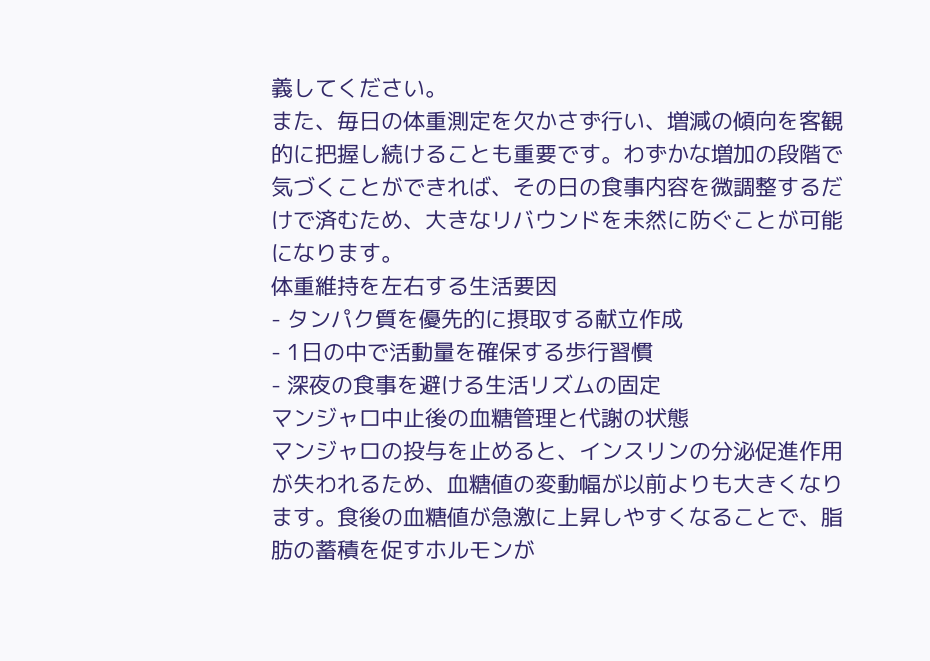義してください。
また、毎日の体重測定を欠かさず行い、増減の傾向を客観的に把握し続けることも重要です。わずかな増加の段階で気づくことができれば、その日の食事内容を微調整するだけで済むため、大きなリバウンドを未然に防ぐことが可能になります。
体重維持を左右する生活要因
- タンパク質を優先的に摂取する献立作成
- 1日の中で活動量を確保する歩行習慣
- 深夜の食事を避ける生活リズムの固定
マンジャロ中止後の血糖管理と代謝の状態
マンジャロの投与を止めると、インスリンの分泌促進作用が失われるため、血糖値の変動幅が以前よりも大きくなります。食後の血糖値が急激に上昇しやすくなることで、脂肪の蓄積を促すホルモンが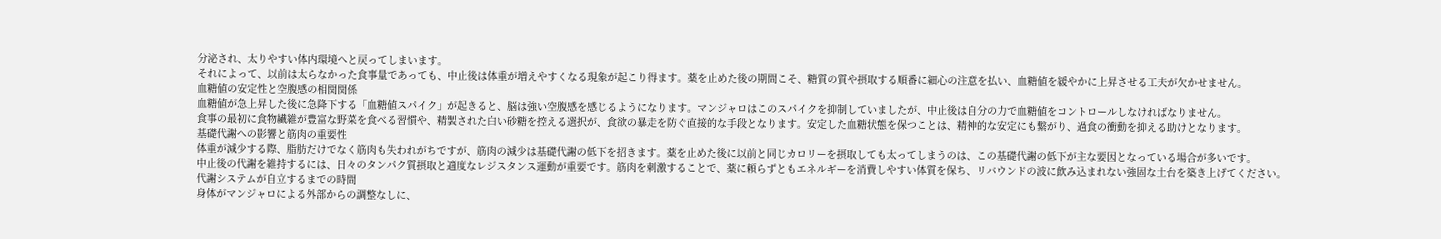分泌され、太りやすい体内環境へと戻ってしまいます。
それによって、以前は太らなかった食事量であっても、中止後は体重が増えやすくなる現象が起こり得ます。薬を止めた後の期間こそ、糖質の質や摂取する順番に細心の注意を払い、血糖値を緩やかに上昇させる工夫が欠かせません。
血糖値の安定性と空腹感の相関関係
血糖値が急上昇した後に急降下する「血糖値スパイク」が起きると、脳は強い空腹感を感じるようになります。マンジャロはこのスパイクを抑制していましたが、中止後は自分の力で血糖値をコントロールしなければなりません。
食事の最初に食物繊維が豊富な野菜を食べる習慣や、精製された白い砂糖を控える選択が、食欲の暴走を防ぐ直接的な手段となります。安定した血糖状態を保つことは、精神的な安定にも繋がり、過食の衝動を抑える助けとなります。
基礎代謝への影響と筋肉の重要性
体重が減少する際、脂肪だけでなく筋肉も失われがちですが、筋肉の減少は基礎代謝の低下を招きます。薬を止めた後に以前と同じカロリーを摂取しても太ってしまうのは、この基礎代謝の低下が主な要因となっている場合が多いです。
中止後の代謝を維持するには、日々のタンパク質摂取と適度なレジスタンス運動が重要です。筋肉を刺激することで、薬に頼らずともエネルギーを消費しやすい体質を保ち、リバウンドの波に飲み込まれない強固な土台を築き上げてください。
代謝システムが自立するまでの時間
身体がマンジャロによる外部からの調整なしに、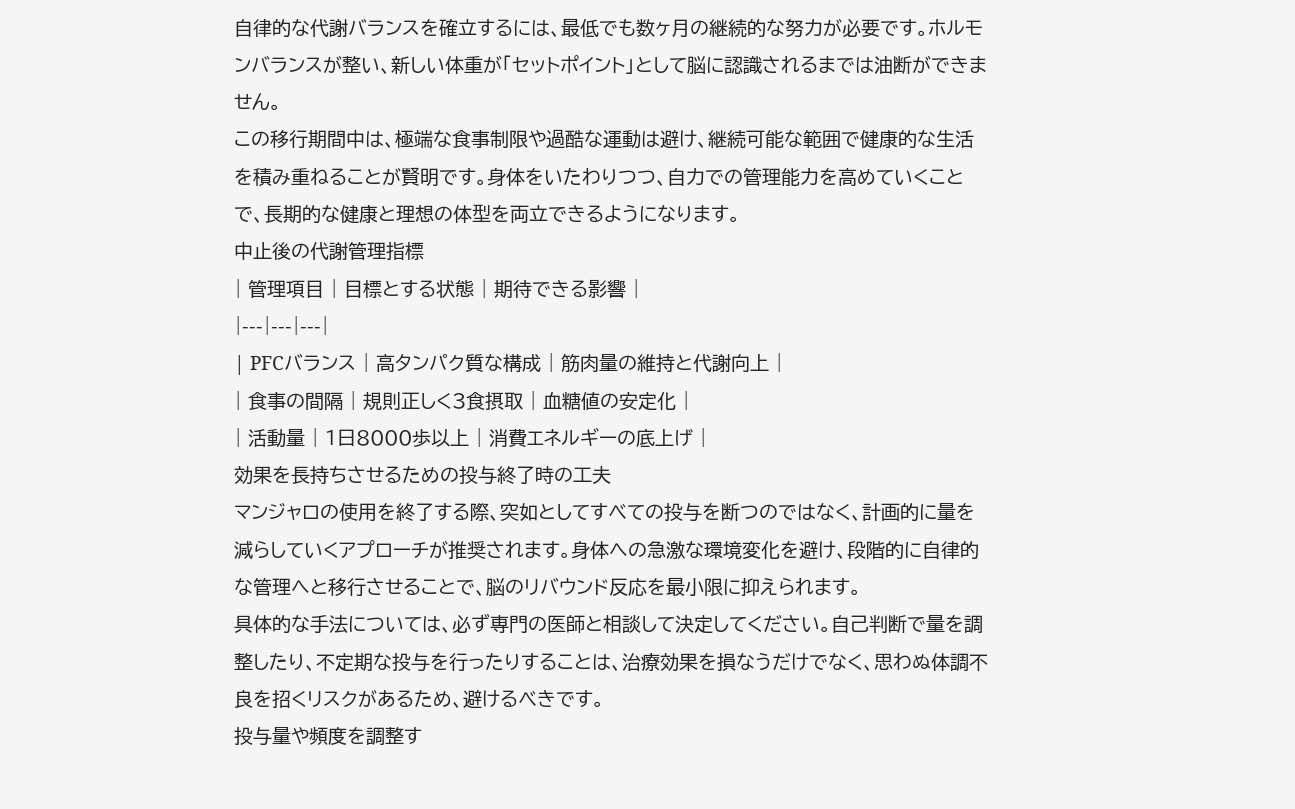自律的な代謝バランスを確立するには、最低でも数ヶ月の継続的な努力が必要です。ホルモンバランスが整い、新しい体重が「セットポイント」として脳に認識されるまでは油断ができません。
この移行期間中は、極端な食事制限や過酷な運動は避け、継続可能な範囲で健康的な生活を積み重ねることが賢明です。身体をいたわりつつ、自力での管理能力を高めていくことで、長期的な健康と理想の体型を両立できるようになります。
中止後の代謝管理指標
| 管理項目 | 目標とする状態 | 期待できる影響 |
|---|---|---|
| PFCバランス | 高タンパク質な構成 | 筋肉量の維持と代謝向上 |
| 食事の間隔 | 規則正しく3食摂取 | 血糖値の安定化 |
| 活動量 | 1日8000歩以上 | 消費エネルギーの底上げ |
効果を長持ちさせるための投与終了時の工夫
マンジャロの使用を終了する際、突如としてすべての投与を断つのではなく、計画的に量を減らしていくアプローチが推奨されます。身体への急激な環境変化を避け、段階的に自律的な管理へと移行させることで、脳のリバウンド反応を最小限に抑えられます。
具体的な手法については、必ず専門の医師と相談して決定してください。自己判断で量を調整したり、不定期な投与を行ったりすることは、治療効果を損なうだけでなく、思わぬ体調不良を招くリスクがあるため、避けるべきです。
投与量や頻度を調整す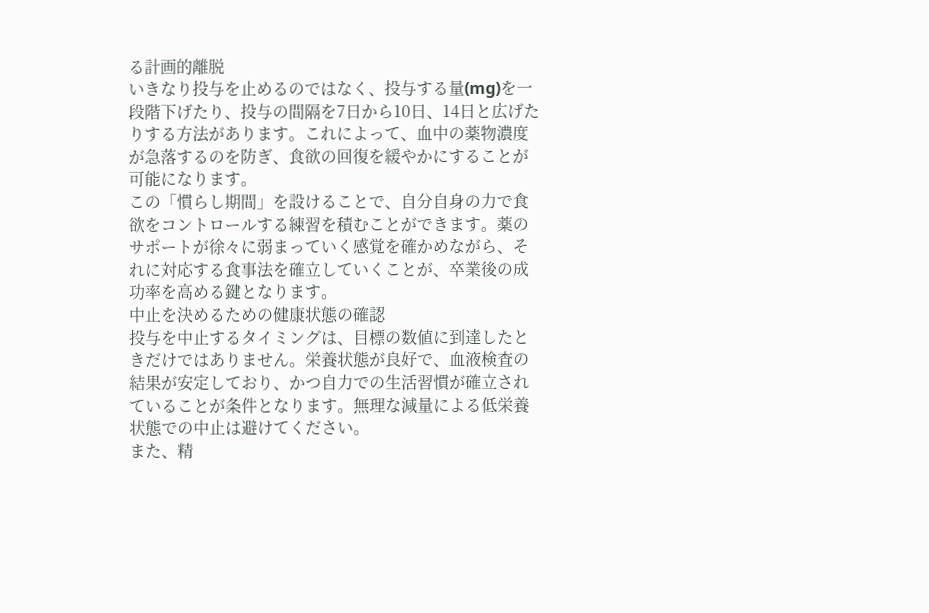る計画的離脱
いきなり投与を止めるのではなく、投与する量(mg)を一段階下げたり、投与の間隔を7日から10日、14日と広げたりする方法があります。これによって、血中の薬物濃度が急落するのを防ぎ、食欲の回復を緩やかにすることが可能になります。
この「慣らし期間」を設けることで、自分自身の力で食欲をコントロールする練習を積むことができます。薬のサポートが徐々に弱まっていく感覚を確かめながら、それに対応する食事法を確立していくことが、卒業後の成功率を高める鍵となります。
中止を決めるための健康状態の確認
投与を中止するタイミングは、目標の数値に到達したときだけではありません。栄養状態が良好で、血液検査の結果が安定しており、かつ自力での生活習慣が確立されていることが条件となります。無理な減量による低栄養状態での中止は避けてください。
また、精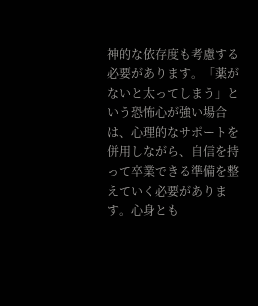神的な依存度も考慮する必要があります。「薬がないと太ってしまう」という恐怖心が強い場合は、心理的なサポートを併用しながら、自信を持って卒業できる準備を整えていく必要があります。心身とも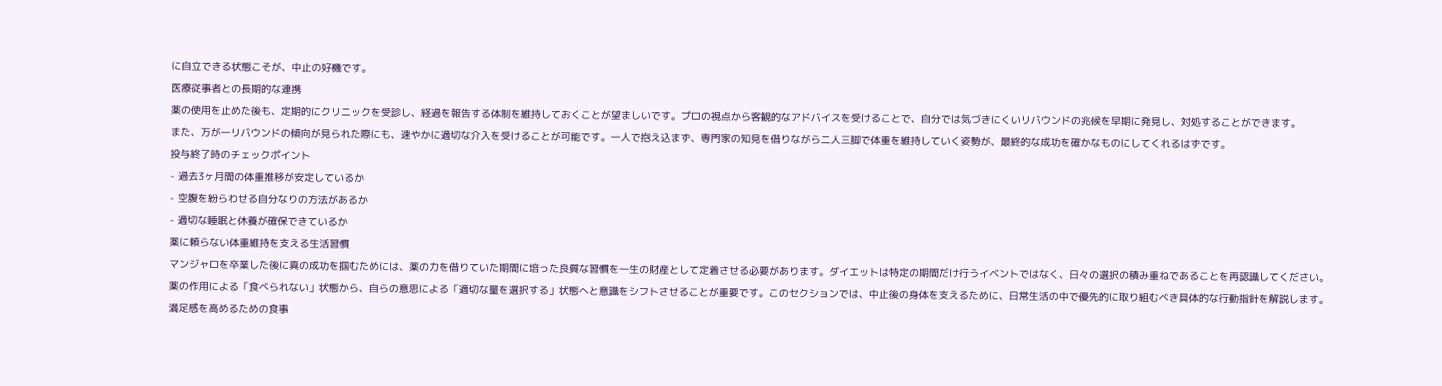に自立できる状態こそが、中止の好機です。
医療従事者との長期的な連携
薬の使用を止めた後も、定期的にクリニックを受診し、経過を報告する体制を維持しておくことが望ましいです。プロの視点から客観的なアドバイスを受けることで、自分では気づきにくいリバウンドの兆候を早期に発見し、対処することができます。
また、万が一リバウンドの傾向が見られた際にも、速やかに適切な介入を受けることが可能です。一人で抱え込まず、専門家の知見を借りながら二人三脚で体重を維持していく姿勢が、最終的な成功を確かなものにしてくれるはずです。
投与終了時のチェックポイント
- 過去3ヶ月間の体重推移が安定しているか
- 空腹を紛らわせる自分なりの方法があるか
- 適切な睡眠と休養が確保できているか
薬に頼らない体重維持を支える生活習慣
マンジャロを卒業した後に真の成功を掴むためには、薬の力を借りていた期間に培った良質な習慣を一生の財産として定着させる必要があります。ダイエットは特定の期間だけ行うイベントではなく、日々の選択の積み重ねであることを再認識してください。
薬の作用による「食べられない」状態から、自らの意思による「適切な量を選択する」状態へと意識をシフトさせることが重要です。このセクションでは、中止後の身体を支えるために、日常生活の中で優先的に取り組むべき具体的な行動指針を解説します。
満足感を高めるための食事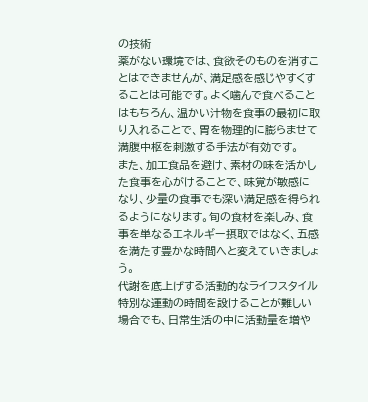の技術
薬がない環境では、食欲そのものを消すことはできませんが、満足感を感じやすくすることは可能です。よく噛んで食べることはもちろん、温かい汁物を食事の最初に取り入れることで、胃を物理的に膨らませて満腹中枢を刺激する手法が有効です。
また、加工食品を避け、素材の味を活かした食事を心がけることで、味覚が敏感になり、少量の食事でも深い満足感を得られるようになります。旬の食材を楽しみ、食事を単なるエネルギー摂取ではなく、五感を満たす豊かな時間へと変えていきましょう。
代謝を底上げする活動的なライフスタイル
特別な運動の時間を設けることが難しい場合でも、日常生活の中に活動量を増や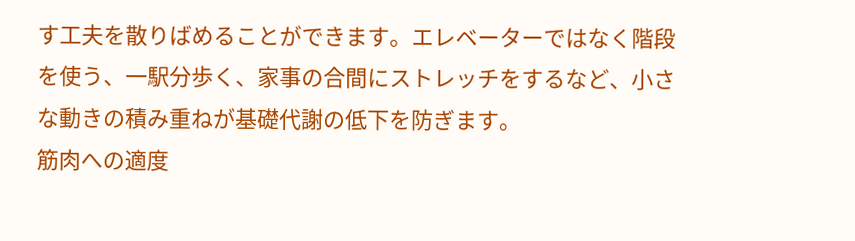す工夫を散りばめることができます。エレベーターではなく階段を使う、一駅分歩く、家事の合間にストレッチをするなど、小さな動きの積み重ねが基礎代謝の低下を防ぎます。
筋肉への適度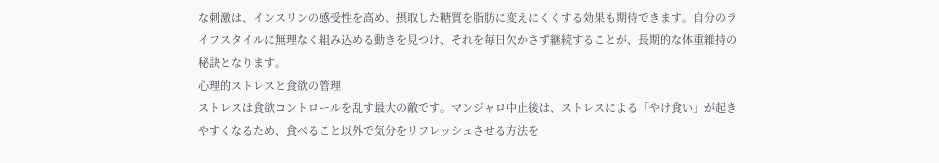な刺激は、インスリンの感受性を高め、摂取した糖質を脂肪に変えにくくする効果も期待できます。自分のライフスタイルに無理なく組み込める動きを見つけ、それを毎日欠かさず継続することが、長期的な体重維持の秘訣となります。
心理的ストレスと食欲の管理
ストレスは食欲コントロールを乱す最大の敵です。マンジャロ中止後は、ストレスによる「やけ食い」が起きやすくなるため、食べること以外で気分をリフレッシュさせる方法を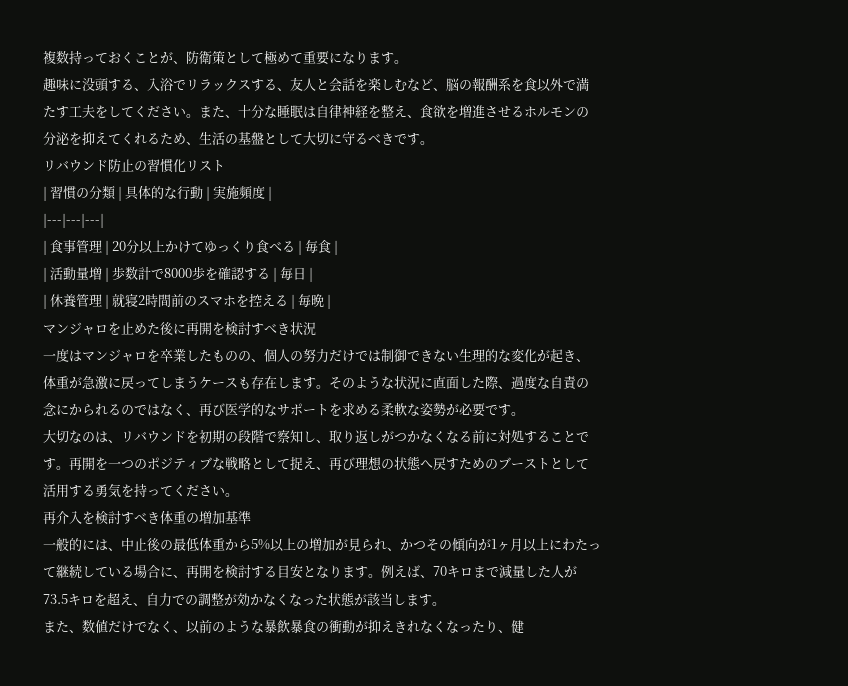複数持っておくことが、防衛策として極めて重要になります。
趣味に没頭する、入浴でリラックスする、友人と会話を楽しむなど、脳の報酬系を食以外で満たす工夫をしてください。また、十分な睡眠は自律神経を整え、食欲を増進させるホルモンの分泌を抑えてくれるため、生活の基盤として大切に守るべきです。
リバウンド防止の習慣化リスト
| 習慣の分類 | 具体的な行動 | 実施頻度 |
|---|---|---|
| 食事管理 | 20分以上かけてゆっくり食べる | 毎食 |
| 活動量増 | 歩数計で8000歩を確認する | 毎日 |
| 休養管理 | 就寝2時間前のスマホを控える | 毎晩 |
マンジャロを止めた後に再開を検討すべき状況
一度はマンジャロを卒業したものの、個人の努力だけでは制御できない生理的な変化が起き、体重が急激に戻ってしまうケースも存在します。そのような状況に直面した際、過度な自責の念にかられるのではなく、再び医学的なサポートを求める柔軟な姿勢が必要です。
大切なのは、リバウンドを初期の段階で察知し、取り返しがつかなくなる前に対処することです。再開を一つのポジティブな戦略として捉え、再び理想の状態へ戻すためのブーストとして活用する勇気を持ってください。
再介入を検討すべき体重の増加基準
一般的には、中止後の最低体重から5%以上の増加が見られ、かつその傾向が1ヶ月以上にわたって継続している場合に、再開を検討する目安となります。例えば、70キロまで減量した人が73.5キロを超え、自力での調整が効かなくなった状態が該当します。
また、数値だけでなく、以前のような暴飲暴食の衝動が抑えきれなくなったり、健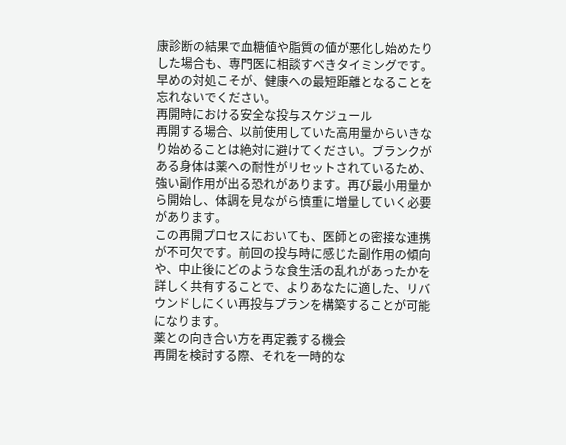康診断の結果で血糖値や脂質の値が悪化し始めたりした場合も、専門医に相談すべきタイミングです。早めの対処こそが、健康への最短距離となることを忘れないでください。
再開時における安全な投与スケジュール
再開する場合、以前使用していた高用量からいきなり始めることは絶対に避けてください。ブランクがある身体は薬への耐性がリセットされているため、強い副作用が出る恐れがあります。再び最小用量から開始し、体調を見ながら慎重に増量していく必要があります。
この再開プロセスにおいても、医師との密接な連携が不可欠です。前回の投与時に感じた副作用の傾向や、中止後にどのような食生活の乱れがあったかを詳しく共有することで、よりあなたに適した、リバウンドしにくい再投与プランを構築することが可能になります。
薬との向き合い方を再定義する機会
再開を検討する際、それを一時的な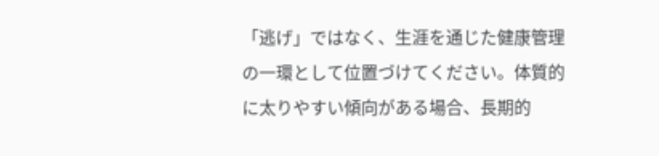「逃げ」ではなく、生涯を通じた健康管理の一環として位置づけてください。体質的に太りやすい傾向がある場合、長期的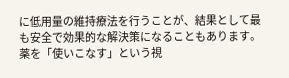に低用量の維持療法を行うことが、結果として最も安全で効果的な解決策になることもあります。
薬を「使いこなす」という視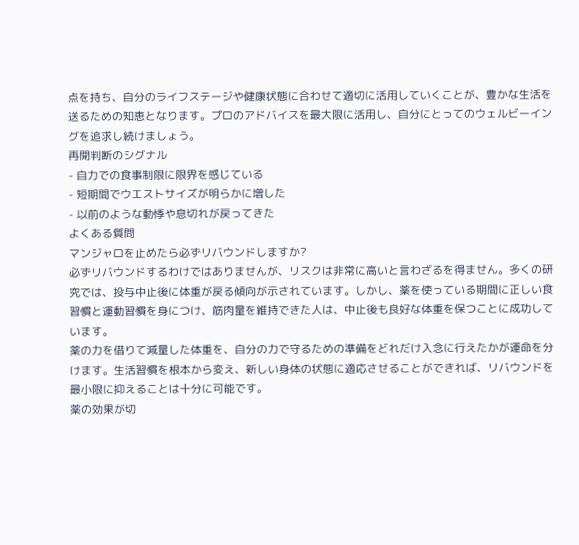点を持ち、自分のライフステージや健康状態に合わせて適切に活用していくことが、豊かな生活を送るための知恵となります。プロのアドバイスを最大限に活用し、自分にとってのウェルビーイングを追求し続けましょう。
再開判断のシグナル
- 自力での食事制限に限界を感じている
- 短期間でウエストサイズが明らかに増した
- 以前のような動悸や息切れが戻ってきた
よくある質問
マンジャロを止めたら必ずリバウンドしますか?
必ずリバウンドするわけではありませんが、リスクは非常に高いと言わざるを得ません。多くの研究では、投与中止後に体重が戻る傾向が示されています。しかし、薬を使っている期間に正しい食習慣と運動習慣を身につけ、筋肉量を維持できた人は、中止後も良好な体重を保つことに成功しています。
薬の力を借りて減量した体重を、自分の力で守るための準備をどれだけ入念に行えたかが運命を分けます。生活習慣を根本から変え、新しい身体の状態に適応させることができれば、リバウンドを最小限に抑えることは十分に可能です。
薬の効果が切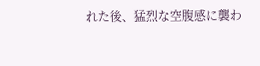れた後、猛烈な空腹感に襲わ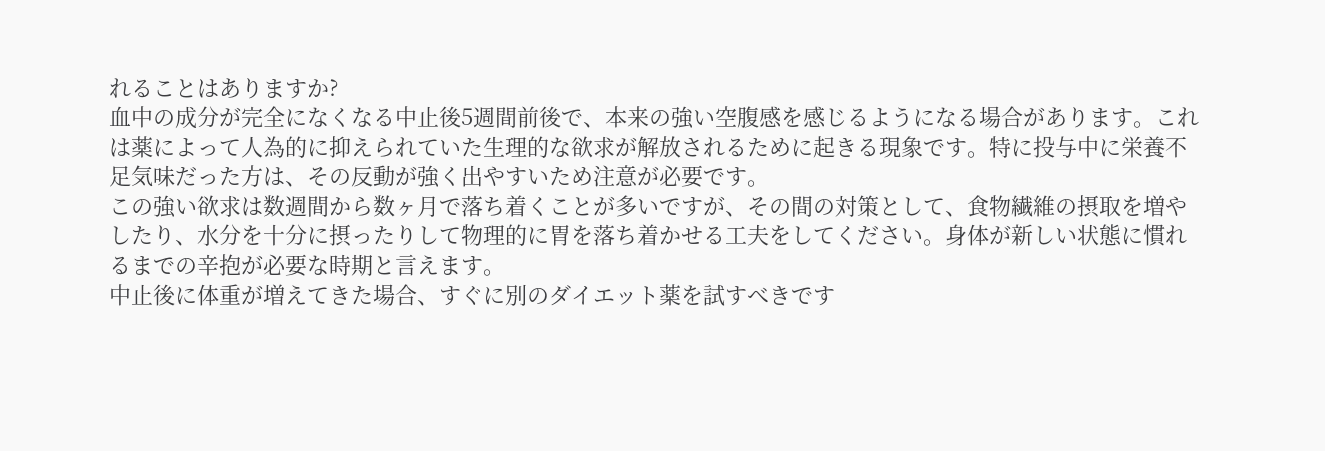れることはありますか?
血中の成分が完全になくなる中止後5週間前後で、本来の強い空腹感を感じるようになる場合があります。これは薬によって人為的に抑えられていた生理的な欲求が解放されるために起きる現象です。特に投与中に栄養不足気味だった方は、その反動が強く出やすいため注意が必要です。
この強い欲求は数週間から数ヶ月で落ち着くことが多いですが、その間の対策として、食物繊維の摂取を増やしたり、水分を十分に摂ったりして物理的に胃を落ち着かせる工夫をしてください。身体が新しい状態に慣れるまでの辛抱が必要な時期と言えます。
中止後に体重が増えてきた場合、すぐに別のダイエット薬を試すべきです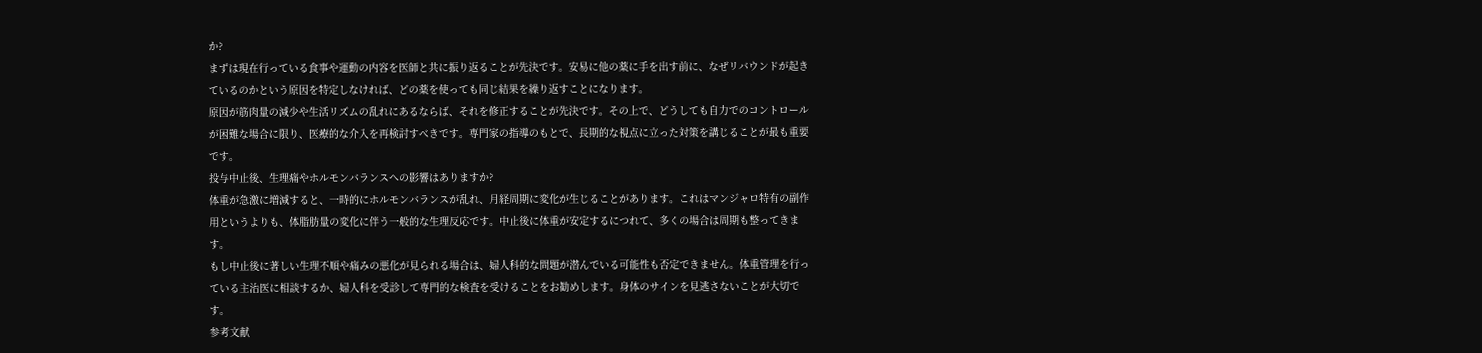か?
まずは現在行っている食事や運動の内容を医師と共に振り返ることが先決です。安易に他の薬に手を出す前に、なぜリバウンドが起きているのかという原因を特定しなければ、どの薬を使っても同じ結果を繰り返すことになります。
原因が筋肉量の減少や生活リズムの乱れにあるならば、それを修正することが先決です。その上で、どうしても自力でのコントロールが困難な場合に限り、医療的な介入を再検討すべきです。専門家の指導のもとで、長期的な視点に立った対策を講じることが最も重要です。
投与中止後、生理痛やホルモンバランスへの影響はありますか?
体重が急激に増減すると、一時的にホルモンバランスが乱れ、月経周期に変化が生じることがあります。これはマンジャロ特有の副作用というよりも、体脂肪量の変化に伴う一般的な生理反応です。中止後に体重が安定するにつれて、多くの場合は周期も整ってきます。
もし中止後に著しい生理不順や痛みの悪化が見られる場合は、婦人科的な問題が潜んでいる可能性も否定できません。体重管理を行っている主治医に相談するか、婦人科を受診して専門的な検査を受けることをお勧めします。身体のサインを見逃さないことが大切です。
参考文献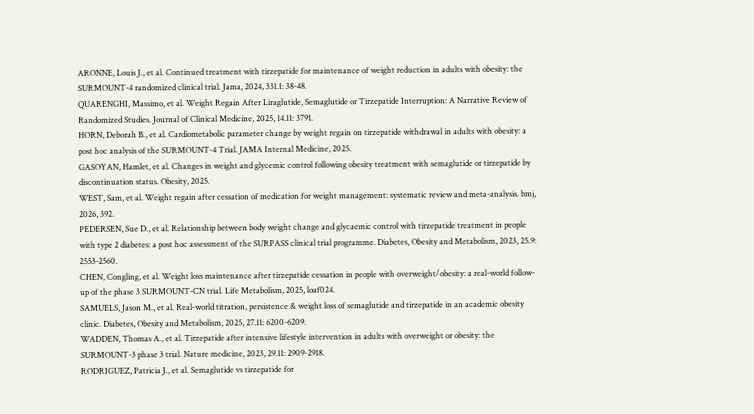ARONNE, Louis J., et al. Continued treatment with tirzepatide for maintenance of weight reduction in adults with obesity: the SURMOUNT-4 randomized clinical trial. Jama, 2024, 331.1: 38-48.
QUARENGHI, Massimo, et al. Weight Regain After Liraglutide, Semaglutide or Tirzepatide Interruption: A Narrative Review of Randomized Studies. Journal of Clinical Medicine, 2025, 14.11: 3791.
HORN, Deborah B., et al. Cardiometabolic parameter change by weight regain on tirzepatide withdrawal in adults with obesity: a post hoc analysis of the SURMOUNT-4 Trial. JAMA Internal Medicine, 2025.
GASOYAN, Hamlet, et al. Changes in weight and glycemic control following obesity treatment with semaglutide or tirzepatide by discontinuation status. Obesity, 2025.
WEST, Sam, et al. Weight regain after cessation of medication for weight management: systematic review and meta-analysis. bmj, 2026, 392.
PEDERSEN, Sue D., et al. Relationship between body weight change and glycaemic control with tirzepatide treatment in people with type 2 diabetes: a post hoc assessment of the SURPASS clinical trial programme. Diabetes, Obesity and Metabolism, 2023, 25.9: 2553-2560.
CHEN, Congling, et al. Weight loss maintenance after tirzepatide cessation in people with overweight/obesity: a real-world follow-up of the phase 3 SURMOUNT-CN trial. Life Metabolism, 2025, loaf024.
SAMUELS, Jason M., et al. Real‐world titration, persistence & weight loss of semaglutide and tirzepatide in an academic obesity clinic. Diabetes, Obesity and Metabolism, 2025, 27.11: 6200-6209.
WADDEN, Thomas A., et al. Tirzepatide after intensive lifestyle intervention in adults with overweight or obesity: the SURMOUNT-3 phase 3 trial. Nature medicine, 2023, 29.11: 2909-2918.
RODRIGUEZ, Patricia J., et al. Semaglutide vs tirzepatide for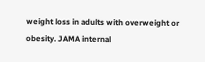weight loss in adults with overweight or obesity. JAMA internal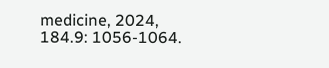medicine, 2024, 184.9: 1056-1064.